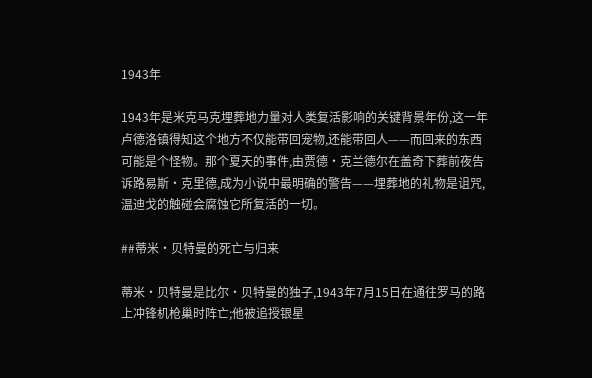1943年

1943年是米克马克埋葬地力量对人类复活影响的关键背景年份,这一年卢德洛镇得知这个地方不仅能带回宠物,还能带回人——而回来的东西可能是个怪物。那个夏天的事件,由贾德·克兰德尔在盖奇下葬前夜告诉路易斯·克里德,成为小说中最明确的警告——埋葬地的礼物是诅咒,温迪戈的触碰会腐蚀它所复活的一切。

##蒂米·贝特曼的死亡与归来

蒂米·贝特曼是比尔·贝特曼的独子,1943年7月15日在通往罗马的路上冲锋机枪巢时阵亡;他被追授银星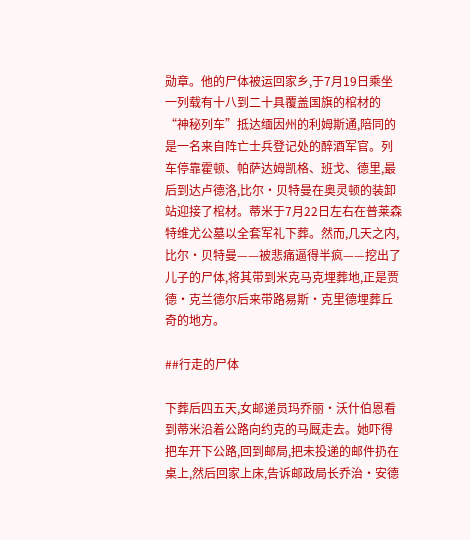勋章。他的尸体被运回家乡,于7月19日乘坐一列载有十八到二十具覆盖国旗的棺材的“神秘列车”抵达缅因州的利姆斯通,陪同的是一名来自阵亡士兵登记处的醉酒军官。列车停靠霍顿、帕萨达姆凯格、班戈、德里,最后到达卢德洛,比尔·贝特曼在奥灵顿的装卸站迎接了棺材。蒂米于7月22日左右在普莱森特维尤公墓以全套军礼下葬。然而,几天之内,比尔·贝特曼——被悲痛逼得半疯——挖出了儿子的尸体,将其带到米克马克埋葬地,正是贾德·克兰德尔后来带路易斯·克里德埋葬丘奇的地方。

##行走的尸体

下葬后四五天,女邮递员玛乔丽·沃什伯恩看到蒂米沿着公路向约克的马厩走去。她吓得把车开下公路,回到邮局,把未投递的邮件扔在桌上,然后回家上床,告诉邮政局长乔治·安德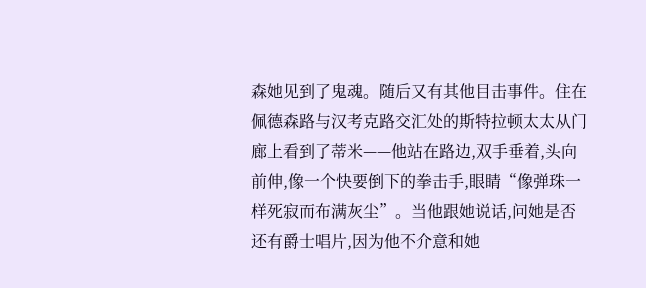森她见到了鬼魂。随后又有其他目击事件。住在佩德森路与汉考克路交汇处的斯特拉顿太太从门廊上看到了蒂米——他站在路边,双手垂着,头向前伸,像一个快要倒下的拳击手,眼睛“像弹珠一样死寂而布满灰尘”。当他跟她说话,问她是否还有爵士唱片,因为他不介意和她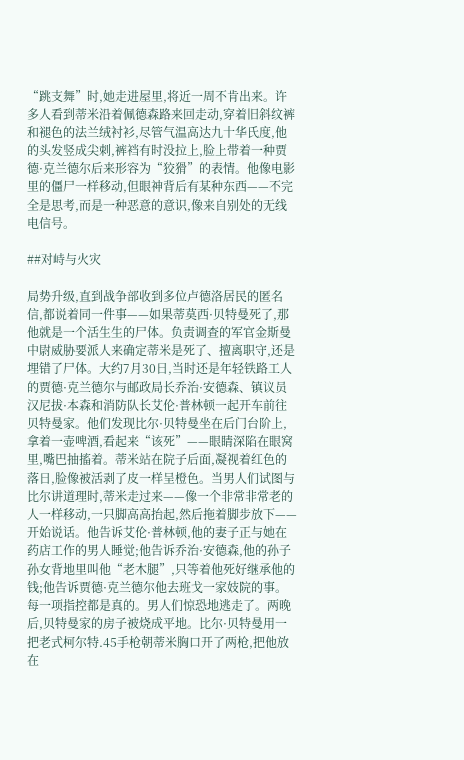“跳支舞”时,她走进屋里,将近一周不肯出来。许多人看到蒂米沿着佩德森路来回走动,穿着旧斜纹裤和褪色的法兰绒衬衫,尽管气温高达九十华氏度,他的头发竖成尖刺,裤裆有时没拉上,脸上带着一种贾德·克兰德尔后来形容为“狡猾”的表情。他像电影里的僵尸一样移动,但眼神背后有某种东西——不完全是思考,而是一种恶意的意识,像来自别处的无线电信号。

##对峙与火灾

局势升级,直到战争部收到多位卢德洛居民的匿名信,都说着同一件事——如果蒂莫西·贝特曼死了,那他就是一个活生生的尸体。负责调查的军官金斯曼中尉威胁要派人来确定蒂米是死了、擅离职守,还是埋错了尸体。大约7月30日,当时还是年轻铁路工人的贾德·克兰德尔与邮政局长乔治·安德森、镇议员汉尼拔·本森和消防队长艾伦·普林顿一起开车前往贝特曼家。他们发现比尔·贝特曼坐在后门台阶上,拿着一壶啤酒,看起来“该死”——眼睛深陷在眼窝里,嘴巴抽搐着。蒂米站在院子后面,凝视着红色的落日,脸像被活剥了皮一样呈橙色。当男人们试图与比尔讲道理时,蒂米走过来——像一个非常非常老的人一样移动,一只脚高高抬起,然后拖着脚步放下——开始说话。他告诉艾伦·普林顿,他的妻子正与她在药店工作的男人睡觉;他告诉乔治·安德森,他的孙子孙女背地里叫他“老木腿”,只等着他死好继承他的钱;他告诉贾德·克兰德尔他去班戈一家妓院的事。每一项指控都是真的。男人们惊恐地逃走了。两晚后,贝特曼家的房子被烧成平地。比尔·贝特曼用一把老式柯尔特.45手枪朝蒂米胸口开了两枪,把他放在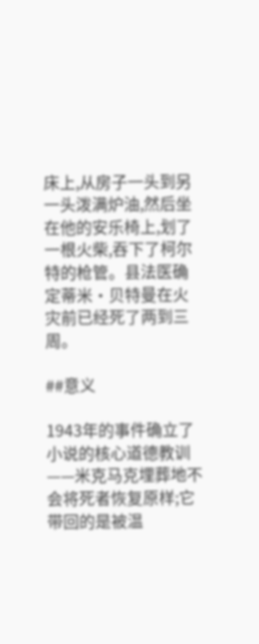床上,从房子一头到另一头泼满炉油,然后坐在他的安乐椅上,划了一根火柴,吞下了柯尔特的枪管。县法医确定蒂米·贝特曼在火灾前已经死了两到三周。

##意义

1943年的事件确立了小说的核心道德教训——米克马克埋葬地不会将死者恢复原样;它带回的是被温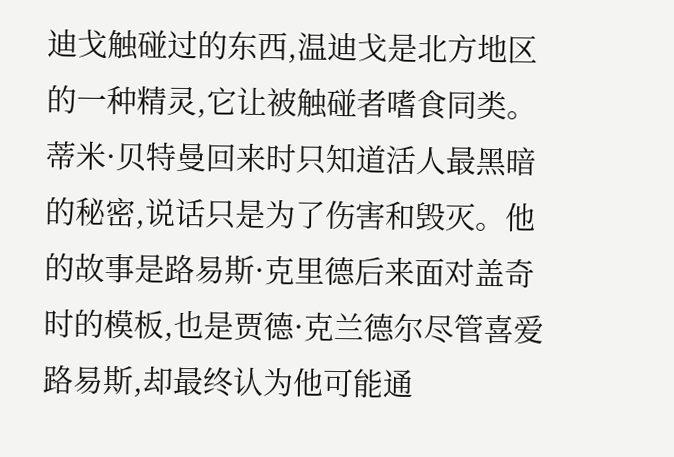迪戈触碰过的东西,温迪戈是北方地区的一种精灵,它让被触碰者嗜食同类。蒂米·贝特曼回来时只知道活人最黑暗的秘密,说话只是为了伤害和毁灭。他的故事是路易斯·克里德后来面对盖奇时的模板,也是贾德·克兰德尔尽管喜爱路易斯,却最终认为他可能通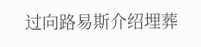过向路易斯介绍埋葬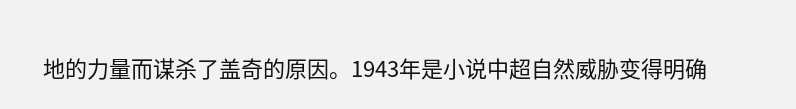地的力量而谋杀了盖奇的原因。1943年是小说中超自然威胁变得明确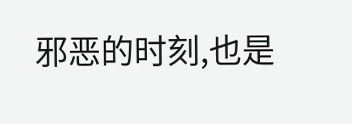邪恶的时刻,也是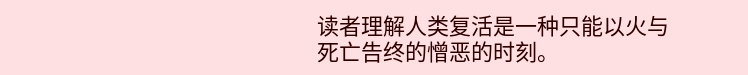读者理解人类复活是一种只能以火与死亡告终的憎恶的时刻。